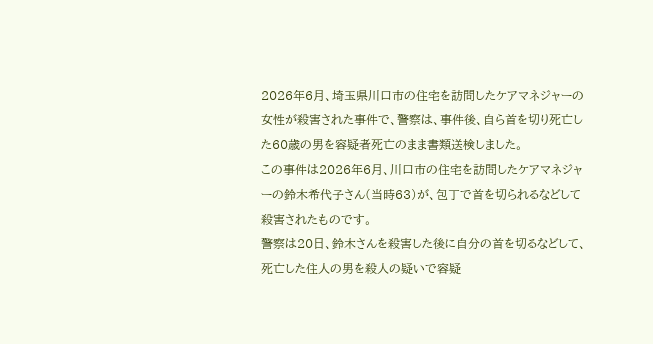2026年6月、埼玉県川口市の住宅を訪問したケアマネジャーの女性が殺害された事件で、警察は、事件後、自ら首を切り死亡した60歳の男を容疑者死亡のまま書類送検しました。
この事件は2026年6月、川口市の住宅を訪問したケアマネジャーの鈴木希代子さん(当時63)が、包丁で首を切られるなどして殺害されたものです。
警察は20日、鈴木さんを殺害した後に自分の首を切るなどして、死亡した住人の男を殺人の疑いで容疑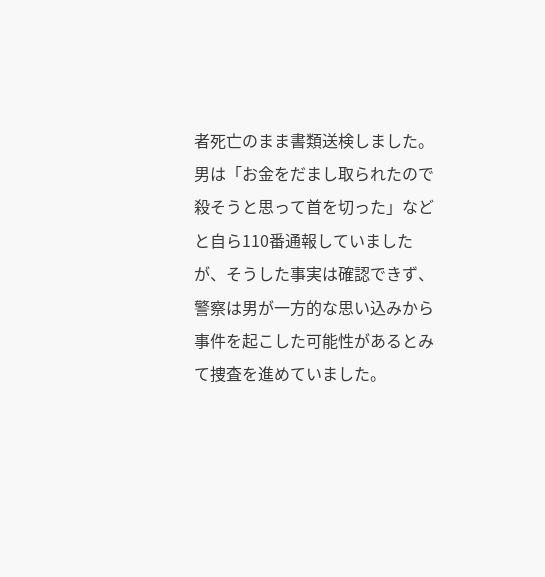者死亡のまま書類送検しました。
男は「お金をだまし取られたので殺そうと思って首を切った」などと自ら110番通報していましたが、そうした事実は確認できず、警察は男が一方的な思い込みから事件を起こした可能性があるとみて捜査を進めていました。